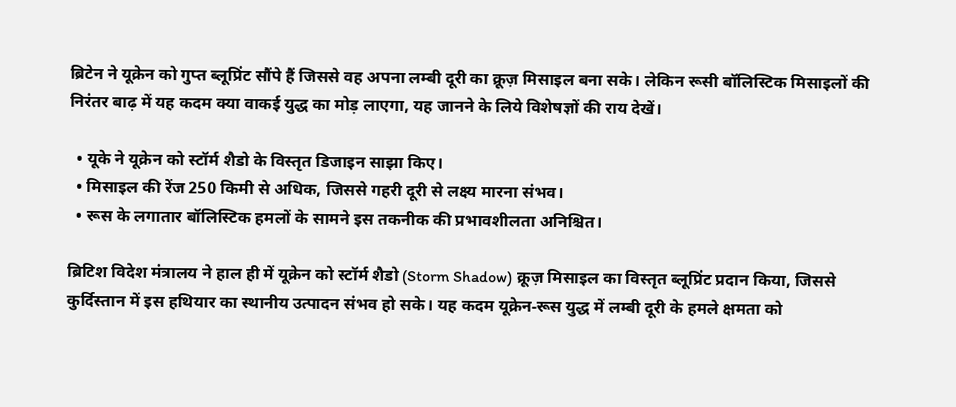ब्रिटेन ने यूक्रेन को गुप्त ब्लूप्रिंट सौंपे हैं जिससे वह अपना लम्बी दूरी का क्रूज़ मिसाइल बना सके। लेकिन रूसी बॉलिस्टिक मिसाइलों की निरंतर बाढ़ में यह कदम क्या वाकई युद्ध का मोड़ लाएगा, यह जानने के लिये विशेषज्ञों की राय देखें।

  • यूके ने यूक्रेन को स्टॉर्म शैडो के विस्तृत डिजाइन साझा किए।
  • मिसाइल की रेंज 250 किमी से अधिक, जिससे गहरी दूरी से लक्ष्य मारना संभव।
  • रूस के लगातार बॉलिस्टिक हमलों के सामने इस तकनीक की प्रभावशीलता अनिश्चित।

ब्रिटिश विदेश मंत्रालय ने हाल ही में यूक्रेन को स्टॉर्म शैडो (Storm Shadow) क्रूज़ मिसाइल का विस्तृत ब्लूप्रिंट प्रदान किया, जिससे कुर्दिस्तान में इस हथियार का स्थानीय उत्पादन संभव हो सके। यह कदम यूक्रेन‑रूस युद्ध में लम्बी दूरी के हमले क्षमता को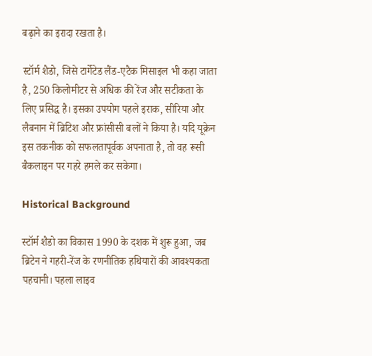बढ़ाने का इरादा रखता है।

स्टॉर्म शैडो, जिसे टार्गेटेड लैंड-एटैक मिसाइल भी कहा जाता है, 250 किलोमीटर से अधिक की रेंज और सटीकता के लिए प्रसिद्ध है। इसका उपयोग पहले इराक, सीरिया और लैबनान में ब्रिटिश और फ्रांसीसी बलों ने किया है। यदि यूक्रेन इस तकनीक को सफलतापूर्वक अपनाता है, तो वह रूसी बैकलाइन पर गहरे हमले कर सकेगा।

Historical Background

स्टॉर्म शैडो का विकास 1990 के दशक में शुरू हुआ, जब ब्रिटेन ने गहरी-रेंज के रणनीतिक हथियारों की आवश्यकता पहचानी। पहला लाइव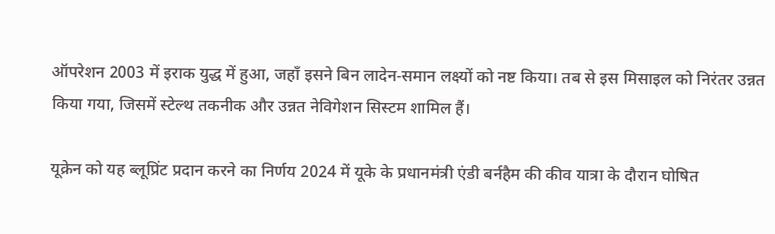ऑपरेशन 2003 में इराक युद्ध में हुआ, जहाँ इसने बिन लादेन‑समान लक्ष्यों को नष्ट किया। तब से इस मिसाइल को निरंतर उन्नत किया गया, जिसमें स्टेल्थ तकनीक और उन्नत नेविगेशन सिस्टम शामिल हैं।

यूक्रेन को यह ब्लूप्रिंट प्रदान करने का निर्णय 2024 में यूके के प्रधानमंत्री एंडी बर्नहैम की कीव यात्रा के दौरान घोषित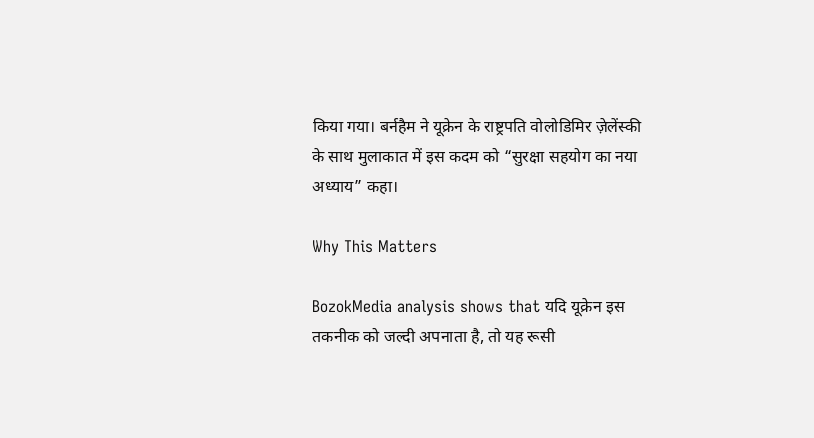किया गया। बर्नहैम ने यूक्रेन के राष्ट्रपति वोलोडिमिर ज़ेलेंस्की के साथ मुलाकात में इस कदम को “सुरक्षा सहयोग का नया अध्याय” कहा।

Why This Matters

BozokMedia analysis shows that यदि यूक्रेन इस तकनीक को जल्दी अपनाता है, तो यह रूसी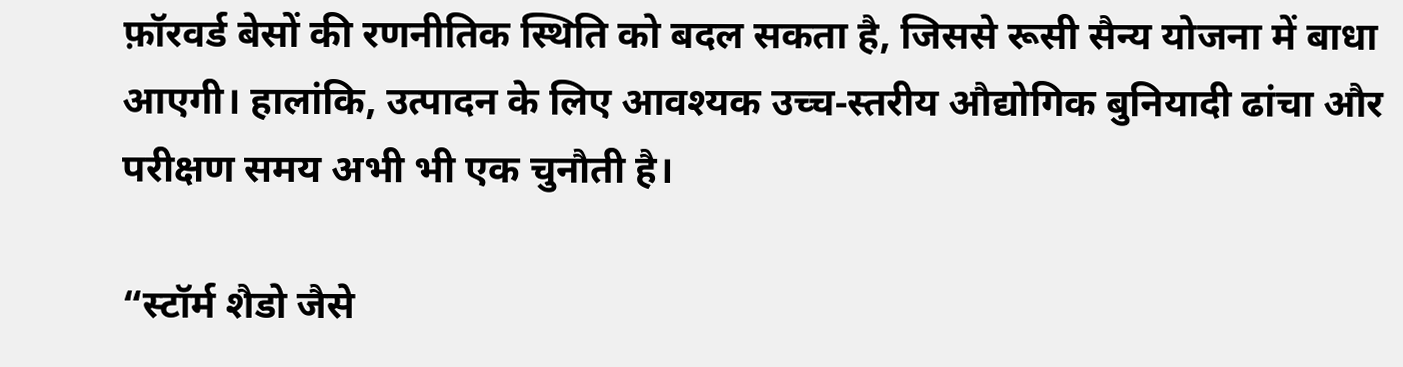फ़ॉरवर्ड बेसों की रणनीतिक स्थिति को बदल सकता है, जिससे रूसी सैन्य योजना में बाधा आएगी। हालांकि, उत्पादन के लिए आवश्यक उच्च‑स्तरीय औद्योगिक बुनियादी ढांचा और परीक्षण समय अभी भी एक चुनौती है।

“स्टॉर्म शैडो जैसे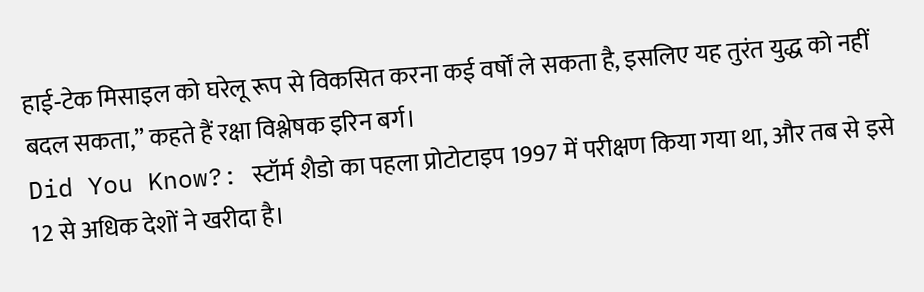हाई‑टेक मिसाइल को घरेलू रूप से विकसित करना कई वर्षों ले सकता है, इसलिए यह तुरंत युद्ध को नहीं बदल सकता,” कहते हैं रक्षा विश्लेषक इरिन बर्ग।
Did You Know?: स्टॉर्म शैडो का पहला प्रोटोटाइप 1997 में परीक्षण किया गया था, और तब से इसे 12 से अधिक देशों ने खरीदा है।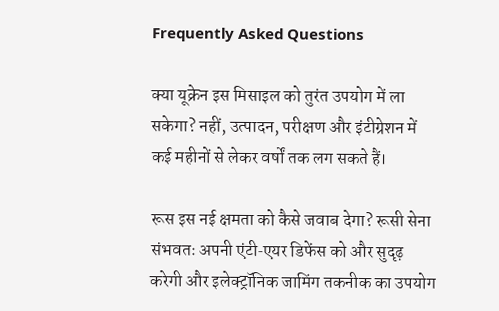Frequently Asked Questions

क्या यूक्रेन इस मिसाइल को तुरंत उपयोग में ला सकेगा? नहीं, उत्पादन, परीक्षण और इंटीग्रेशन में कई महीनों से लेकर वर्षों तक लग सकते हैं।

रूस इस नई क्षमता को कैसे जवाब देगा? रूसी सेना संभवतः अपनी एंटी‑एयर डिफेंस को और सुदृढ़ करेगी और इलेक्ट्रॉनिक जामिंग तकनीक का उपयोग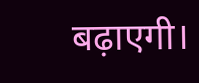बढ़ाएगी।